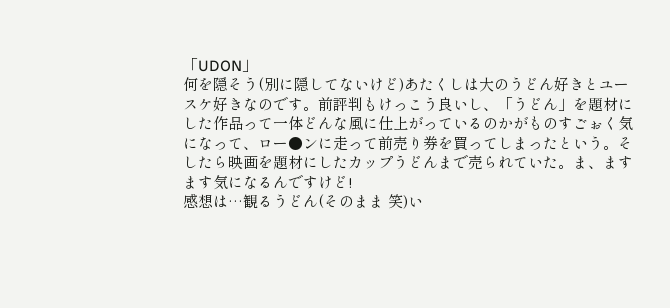「UDON」
何を隠そう(別に隠してないけど)あたくしは大のうどん好きとユースケ好きなのです。前評判もけっこう良いし、「うどん」を題材にした作品って一体どんな風に仕上がっているのかがものすごぉく気になって、ロー●ンに走って前売り券を買ってしまったという。そしたら映画を題材にしたカップうどんまで売られていた。ま、ますます気になるんですけど!
感想は…観るうどん(そのまま 笑)い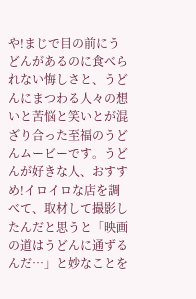や!まじで目の前にうどんがあるのに食べられない悔しさと、うどんにまつわる人々の想いと苦悩と笑いとが混ざり合った至福のうどんムービーです。うどんが好きな人、おすすめ!イロイロな店を調べて、取材して撮影したんだと思うと「映画の道はうどんに通ずるんだ…」と妙なことを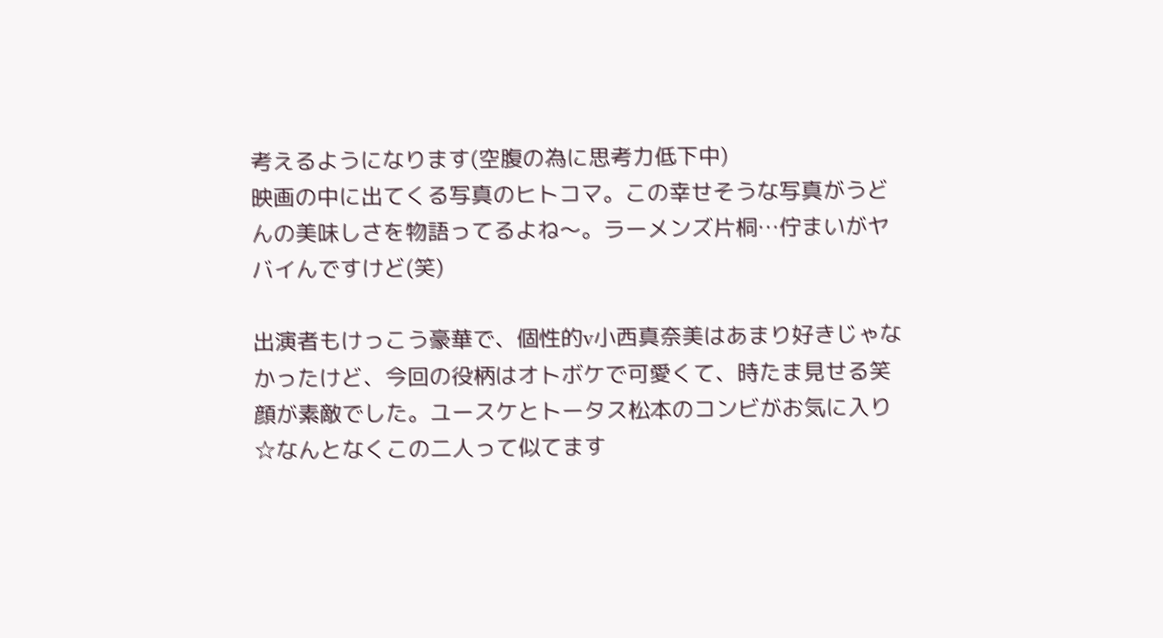考えるようになります(空腹の為に思考力低下中)
映画の中に出てくる写真のヒトコマ。この幸せそうな写真がうどんの美味しさを物語ってるよね〜。ラーメンズ片桐…佇まいがヤバイんですけど(笑)

出演者もけっこう豪華で、個性的v小西真奈美はあまり好きじゃなかったけど、今回の役柄はオトボケで可愛くて、時たま見せる笑顔が素敵でした。ユースケとトータス松本のコンビがお気に入り☆なんとなくこの二人って似てます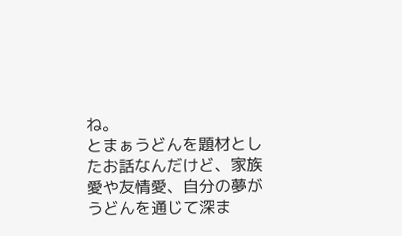ね。
とまぁうどんを題材としたお話なんだけど、家族愛や友情愛、自分の夢がうどんを通じて深ま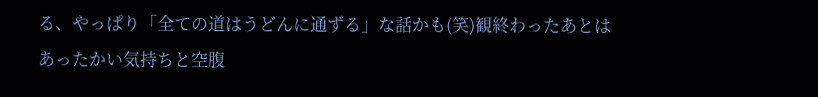る、やっぱり「全ての道はうどんに通ずる」な話かも(笑)観終わったあとはあったかい気持ちと空腹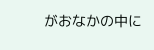がおなかの中に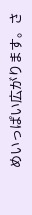めいっぱい広がります。さ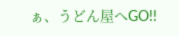ぁ、うどん屋へGO!!